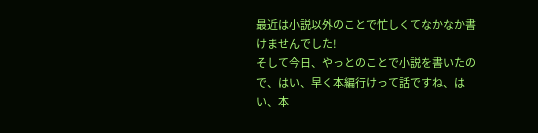最近は小説以外のことで忙しくてなかなか書けませんでした!
そして今日、やっとのことで小説を書いたので、はい、早く本編行けって話ですね、はい、本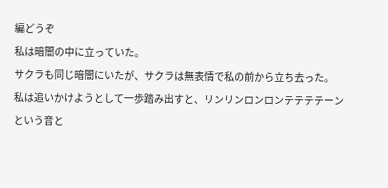編どうぞ
私は暗闇の中に立っていた。
サクラも同じ暗闇にいたが、サクラは無表情で私の前から立ち去った。
私は追いかけようとして一歩踏み出すと、リンリンロンロンテテテテーンという音と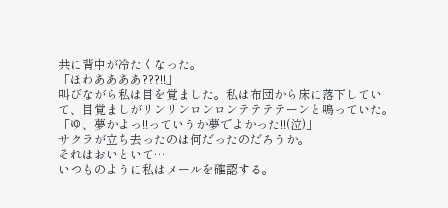共に背中が冷たくなった。
「ほわああああ???!!」
叫びながら私は目を覚ました。私は布団から床に落下していて、目覚ましがリンリンロンロンテテテテーンと鳴っていた。
「ゆ、夢かよっ!!っていうか夢でよかった!!(泣)」
サクラが立ち去ったのは何だったのだろうか。
それはおいといて…
いつものように私はメールを確認する。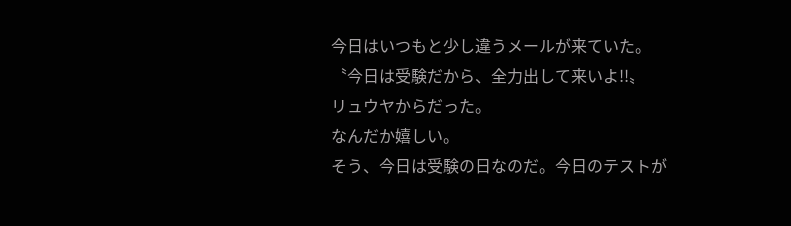今日はいつもと少し違うメールが来ていた。
〝今日は受験だから、全力出して来いよ!!〟
リュウヤからだった。
なんだか嬉しい。
そう、今日は受験の日なのだ。今日のテストが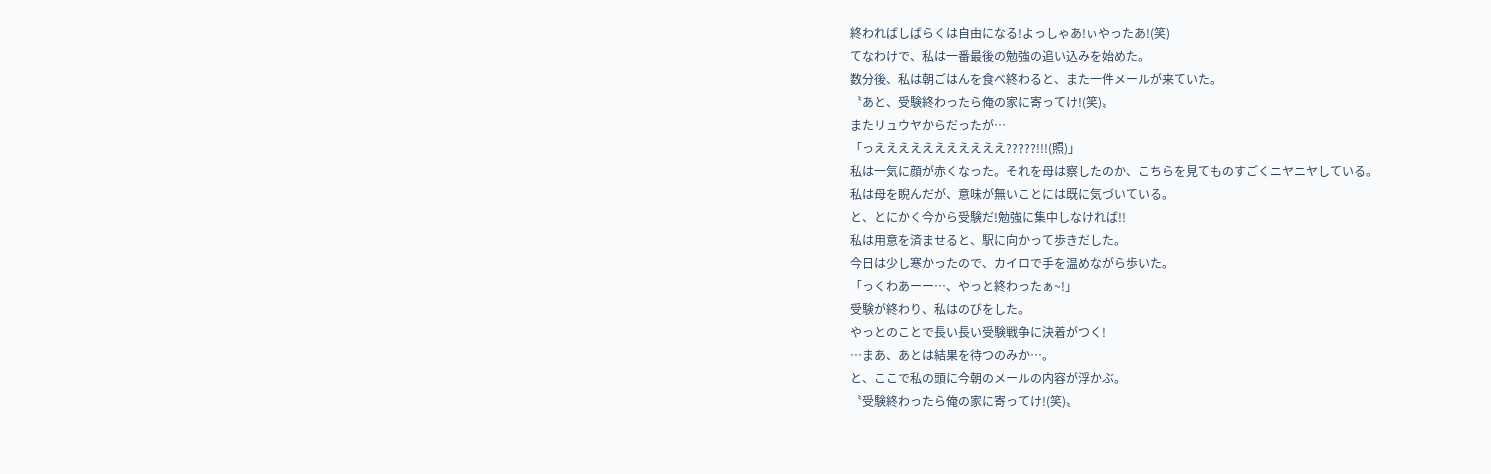終わればしばらくは自由になる!よっしゃあ!ぃやったあ!(笑)
てなわけで、私は一番最後の勉強の追い込みを始めた。
数分後、私は朝ごはんを食べ終わると、また一件メールが来ていた。
〝あと、受験終わったら俺の家に寄ってけ!(笑)〟
またリュウヤからだったが…
「っえええええええええええ?????!!!(照)」
私は一気に顔が赤くなった。それを母は察したのか、こちらを見てものすごくニヤニヤしている。
私は母を睨んだが、意味が無いことには既に気づいている。
と、とにかく今から受験だ!勉強に集中しなければ!!
私は用意を済ませると、駅に向かって歩きだした。
今日は少し寒かったので、カイロで手を温めながら歩いた。
「っくわあーー…、やっと終わったぁ~!」
受験が終わり、私はのびをした。
やっとのことで長い長い受験戦争に決着がつく!
…まあ、あとは結果を待つのみか…。
と、ここで私の頭に今朝のメールの内容が浮かぶ。
〝受験終わったら俺の家に寄ってけ!(笑)〟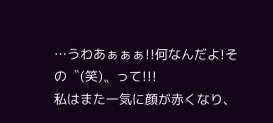…うわあぁぁぁ!!何なんだよ!その〝(笑)〟って!!!
私はまた一気に顔が赤くなり、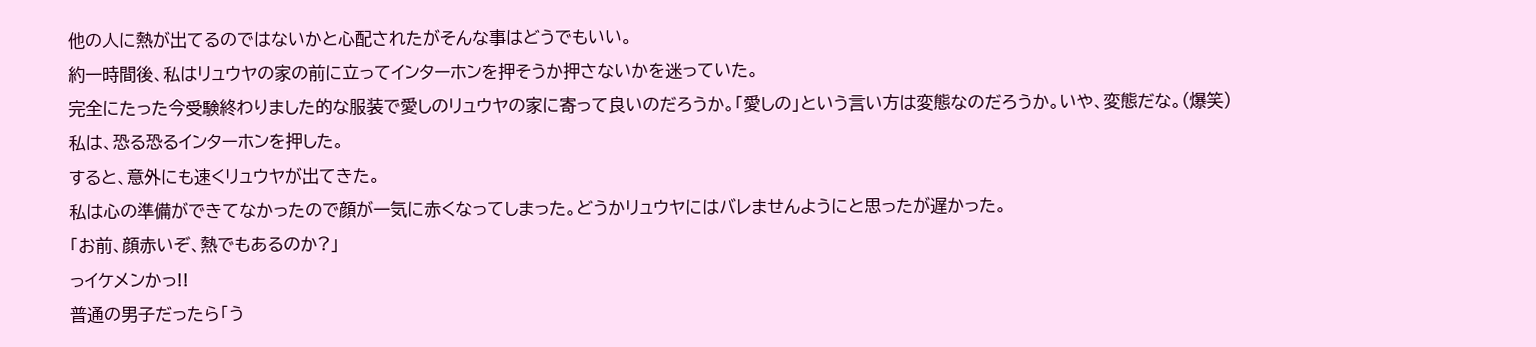他の人に熱が出てるのではないかと心配されたがそんな事はどうでもいい。
約一時間後、私はリュウヤの家の前に立ってインターホンを押そうか押さないかを迷っていた。
完全にたった今受験終わりました的な服装で愛しのリュウヤの家に寄って良いのだろうか。「愛しの」という言い方は変態なのだろうか。いや、変態だな。(爆笑)
私は、恐る恐るインターホンを押した。
すると、意外にも速くリュウヤが出てきた。
私は心の準備ができてなかったので顔が一気に赤くなってしまった。どうかリュウヤにはバレませんようにと思ったが遅かった。
「お前、顔赤いぞ、熱でもあるのか?」
っイケメンかっ!!
普通の男子だったら「う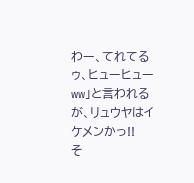わー、てれてるゥ、ヒューヒューww」と言われるが、リュウヤはイケメンかっ!!
そ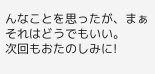んなことを思ったが、まぁそれはどうでもいい。
次回もおたのしみに!